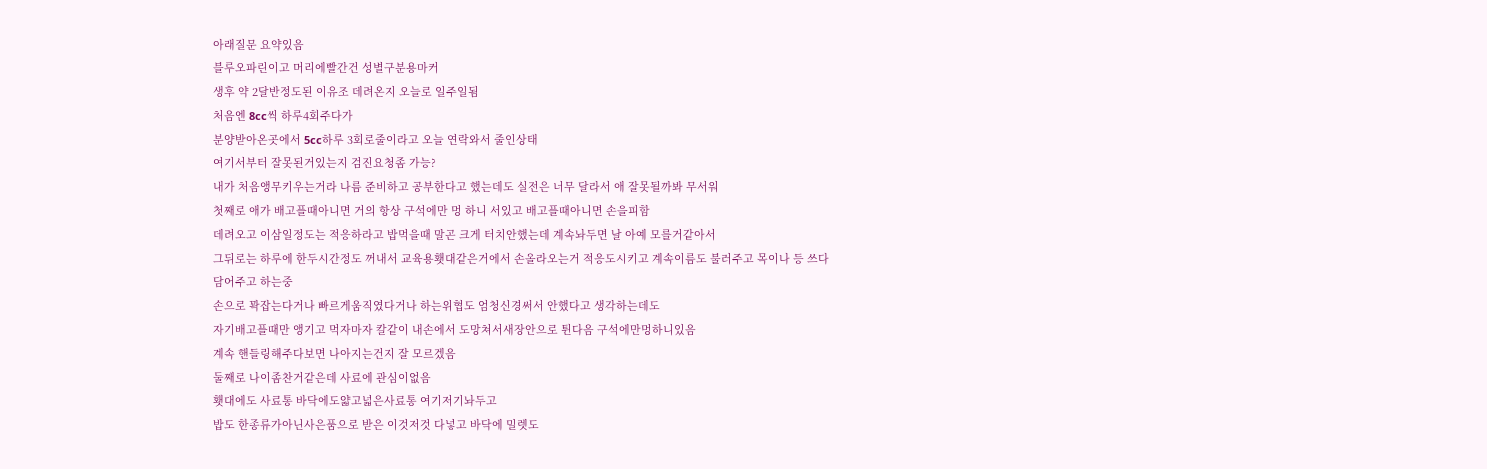아래질문 요약있음
블루오파린이고 머리에빨간건 성별구분용마커
생후 약 2달반정도된 이유조 데려온지 오늘로 일주일됨
처음엔 8cc씩 하루4회주다가
분양받아온곳에서 5cc하루 3회로줄이라고 오늘 연락와서 줄인상태
여기서부터 잘못된거있는지 검진요청좀 가능?
내가 처음앵무키우는거라 나름 준비하고 공부한다고 했는데도 실전은 너무 달라서 애 잘못될까봐 무서워
첫째로 애가 배고플때아니면 거의 항상 구석에만 멍 하니 서있고 배고플때아니면 손을피함
데려오고 이삼일정도는 적응하라고 밥먹을때 말곤 크게 터치안했는데 계속놔두면 날 아예 모를거같아서
그뒤로는 하루에 한두시간정도 꺼내서 교육용횃대같은거에서 손올라오는거 적응도시키고 계속이름도 불러주고 목이나 등 쓰다담어주고 하는중
손으로 꽉잡는다거나 빠르게움직였다거나 하는위협도 엄청신경써서 안했다고 생각하는데도
자기배고플때만 앵기고 먹자마자 칼같이 내손에서 도망쳐서새장안으로 튄다음 구석에만멍하니있음
계속 핸들링해주다보면 나아지는건지 잘 모르겠음
둘째로 나이좀찬거같은데 사료에 관심이없음
횃대에도 사료통 바닥에도얇고넓은사료통 여기저기놔두고
밥도 한종류가아닌사은품으로 받은 이것저것 다넣고 바닥에 밀렛도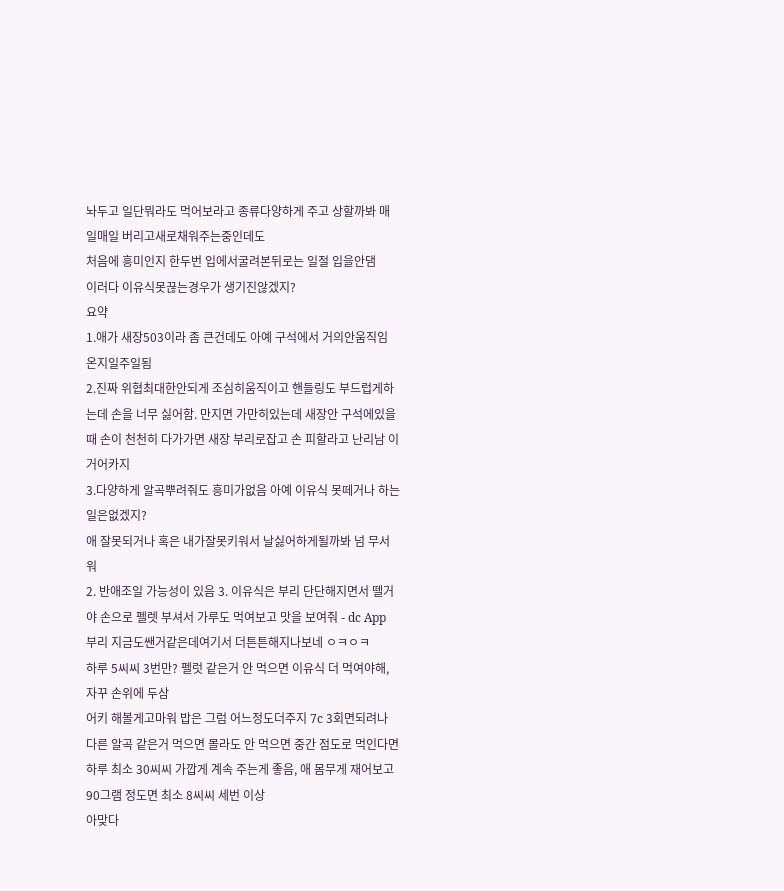놔두고 일단뭐라도 먹어보라고 종류다양하게 주고 상할까봐 매일매일 버리고새로채워주는중인데도
처음에 흥미인지 한두번 입에서굴려본뒤로는 일절 입을안댐
이러다 이유식못끊는경우가 생기진않겠지?
요약
1.애가 새장503이라 좀 큰건데도 아예 구석에서 거의안움직임 온지일주일됨
2.진짜 위협최대한안되게 조심히움직이고 핸들링도 부드럽게하는데 손을 너무 싫어함. 만지면 가만히있는데 새장안 구석에있을때 손이 천천히 다가가면 새장 부리로잡고 손 피할라고 난리남 이거어카지
3.다양하게 알곡뿌려줘도 흥미가없음 아예 이유식 못떼거나 하는일은없겠지?
애 잘못되거나 혹은 내가잘못키워서 날싫어하게될까봐 넘 무서워
2. 반애조일 가능성이 있음 3. 이유식은 부리 단단해지면서 뗄거야 손으로 펠렛 부셔서 가루도 먹여보고 맛을 보여줘 - dc App
부리 지금도쌘거같은데여기서 더튼튼해지나보네 ㅇㅋㅇㅋ
하루 5씨씨 3번만? 펠럿 같은거 안 먹으면 이유식 더 먹여야해, 자꾸 손위에 두삼
어키 해볼게고마워 밥은 그럼 어느정도더주지 7c 3회면되려나
다른 알곡 같은거 먹으면 몰라도 안 먹으면 중간 점도로 먹인다면 하루 최소 30씨씨 가깝게 계속 주는게 좋음, 애 몸무게 재어보고 90그램 정도면 최소 8씨씨 세번 이상
아맞다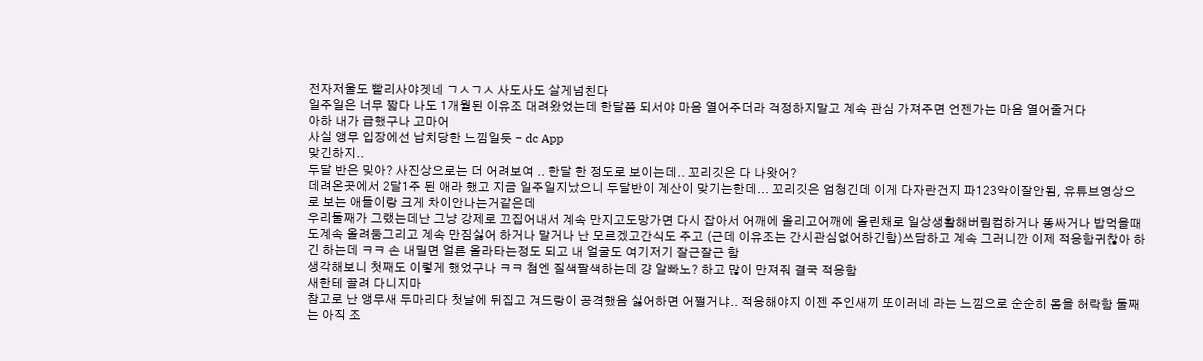전자저울도 빨리사야겟네 ㄱㅅㄱㅅ 사도사도 살게넘친다
일주일은 너무 짧다 나도 1개월된 이유조 대려왔었는데 한달쯤 되서야 마음 열어주더라 걱정하지말고 계속 관심 가져주면 언젠가는 마음 열어줄거다
아하 내가 급했구나 고마어
사실 앵무 입장에선 납치당한 느낌일듯 - dc App
맞긴하지..
두달 반은 밎아? 사진상으로는 더 어려보여 .. 한달 한 정도로 보이는데.. 꼬리깃은 다 나왓어?
데려온곳에서 2달1주 된 애라 했고 지금 일주일지났으니 두달반이 계산이 맞기는한데... 꼬리깃은 엄청긴데 이게 다자란건지 파123악이잘안됨, 유튜브영상으로 보는 애들이랑 크게 차이안나는거같은데
우리둘째가 그랬는데난 그냥 강제로 끄집어내서 계속 만지고도망가면 다시 잡아서 어깨에 올리고어깨에 올린채로 일상생활해버림컴하거나 똥싸거나 밥먹을때도계속 올려둠그리고 계속 만짐싫어 하거나 말거나 난 모르겠고간식도 주고 (근데 이유조는 간시관심없어하긴함)쓰담하고 계속 그러니깐 이제 적응함귀찮아 하긴 하는데 ㅋㅋ 손 내밀면 얼른 올라타는정도 되고 내 얼굴도 여기저기 잘근잘근 함
생각해보니 첫째도 이렇게 했었구나 ㅋㅋ 첨엔 질색팔색하는데 걍 알빠노? 하고 많이 만져줘 결국 적응함
새한테 끌려 다니지마
참고로 난 앵무새 두마리다 첫날에 뒤집고 겨드랑이 공격했음 싫어하면 어쩔거냐.. 적응해야지 이젠 주인새끼 또이러네 라는 느낌으로 순순히 몸을 허락함 둘째는 아직 조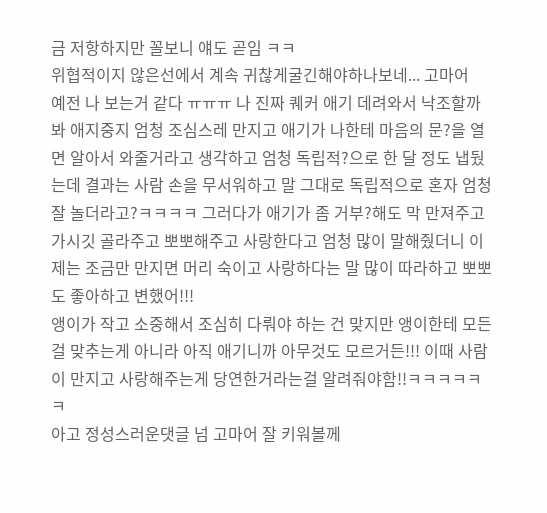금 저항하지만 꼴보니 얘도 곧임 ㅋㅋ
위협적이지 않은선에서 계속 귀찮게굴긴해야하나보네... 고마어
예전 나 보는거 같다 ㅠㅠㅠ 나 진짜 퀘커 애기 데려와서 낙조할까봐 애지중지 엄청 조심스레 만지고 애기가 나한테 마음의 문?을 열면 알아서 와줄거라고 생각하고 엄청 독립적?으로 한 달 정도 냅뒀는데 결과는 사람 손을 무서워하고 말 그대로 독립적으로 혼자 엄청 잘 놀더라고?ㅋㅋㅋㅋ 그러다가 애기가 좀 거부?해도 막 만져주고 가시깃 골라주고 뽀뽀해주고 사랑한다고 엄청 많이 말해줬더니 이제는 조금만 만지면 머리 숙이고 사랑하다는 말 많이 따라하고 뽀뽀도 좋아하고 변했어!!!
앵이가 작고 소중해서 조심히 다뤄야 하는 건 맞지만 앵이한테 모든걸 맞추는게 아니라 아직 애기니까 아무것도 모르거든!!! 이때 사람이 만지고 사랑해주는게 당연한거라는걸 알려줘야함!!ㅋㅋㅋㅋㅋㅋ
아고 정성스러운댓글 넘 고마어 잘 키워볼께